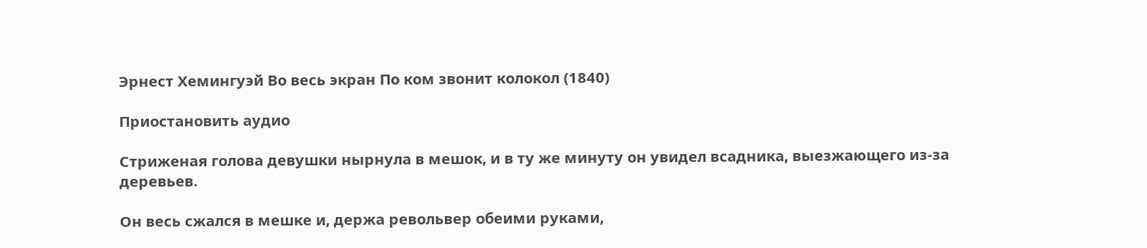Эрнест Хемингуэй Во весь экран По ком звонит колокол (1840)

Приостановить аудио

Стриженая голова девушки нырнула в мешок, и в ту же минуту он увидел всадника, выезжающего из-за деревьев.

Он весь сжался в мешке и, держа револьвер обеими руками,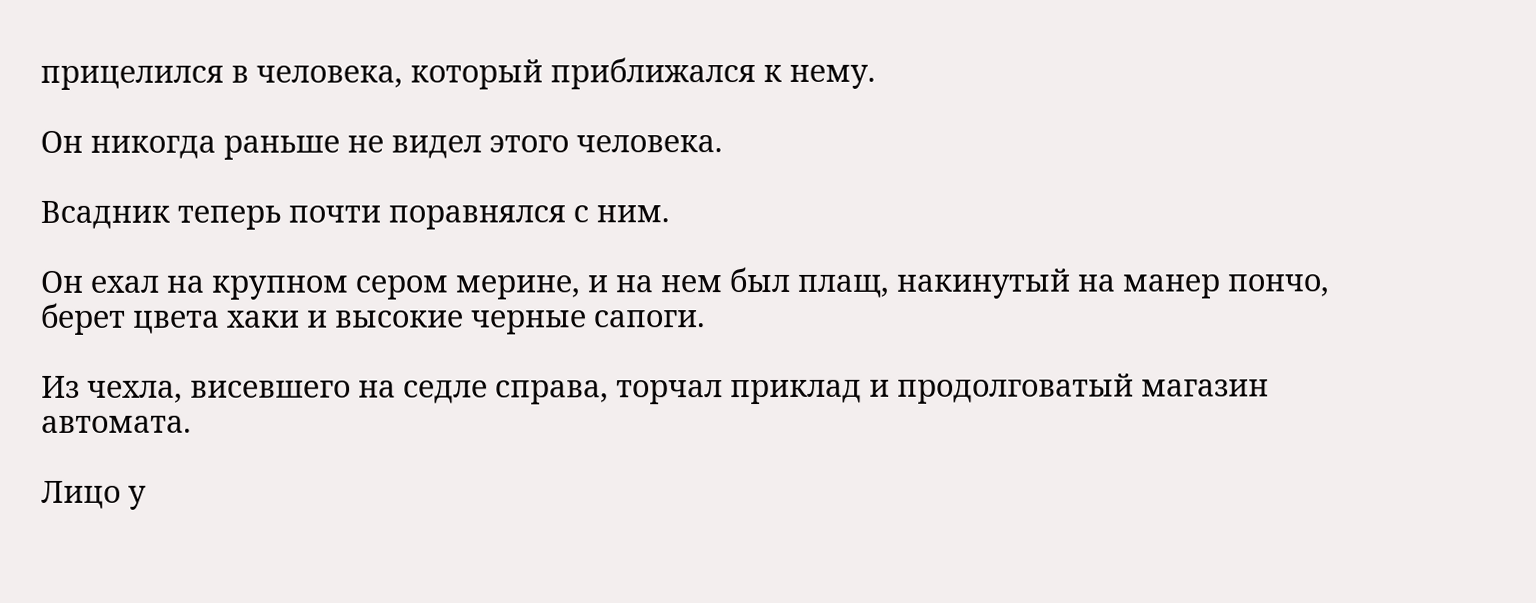прицелился в человека, который приближался к нему.

Он никогда раньше не видел этого человека.

Всадник теперь почти поравнялся с ним.

Он ехал на крупном сером мерине, и на нем был плащ, накинутый на манер пончо, берет цвета хаки и высокие черные сапоги.

Из чехла, висевшего на седле справа, торчал приклад и продолговатый магазин автомата.

Лицо у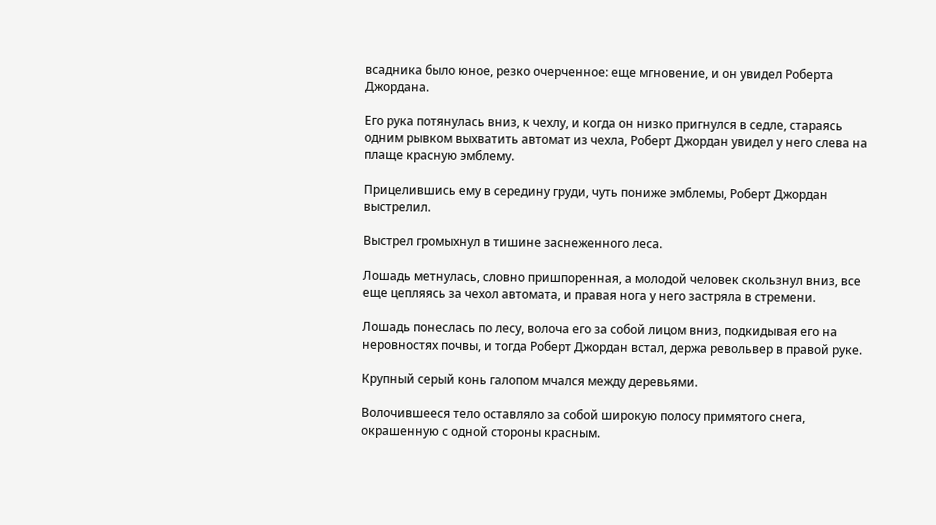всадника было юное, резко очерченное: еще мгновение, и он увидел Роберта Джордана.

Его рука потянулась вниз, к чехлу, и когда он низко пригнулся в седле, стараясь одним рывком выхватить автомат из чехла, Роберт Джордан увидел у него слева на плаще красную эмблему.

Прицелившись ему в середину груди, чуть пониже эмблемы, Роберт Джордан выстрелил.

Выстрел громыхнул в тишине заснеженного леса.

Лошадь метнулась, словно пришпоренная, а молодой человек скользнул вниз, все еще цепляясь за чехол автомата, и правая нога у него застряла в стремени.

Лошадь понеслась по лесу, волоча его за собой лицом вниз, подкидывая его на неровностях почвы, и тогда Роберт Джордан встал, держа револьвер в правой руке.

Крупный серый конь галопом мчался между деревьями.

Волочившееся тело оставляло за собой широкую полосу примятого снега, окрашенную с одной стороны красным.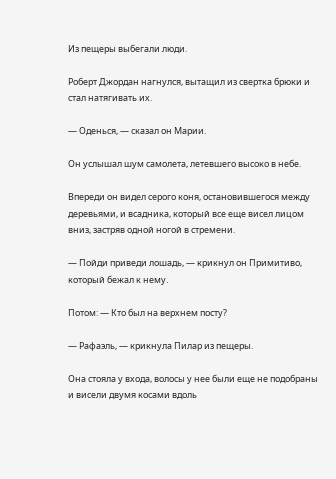Из пещеры выбегали люди.

Роберт Джордан нагнулся, вытащил из свертка брюки и стал натягивать их.

— Оденься, — сказал он Марии.

Он услышал шум самолета, летевшего высоко в небе.

Впереди он видел серого коня, остановившегося между деревьями, и всадника, который все еще висел лицом вниз, застряв одной ногой в стремени.

— Пойди приведи лошадь, — крикнул он Примитиво, который бежал к нему.

Потом: — Кто был на верхнем посту?

— Рафаэль, — крикнула Пилар из пещеры.

Она стояла у входа, волосы у нее были еще не подобраны и висели двумя косами вдоль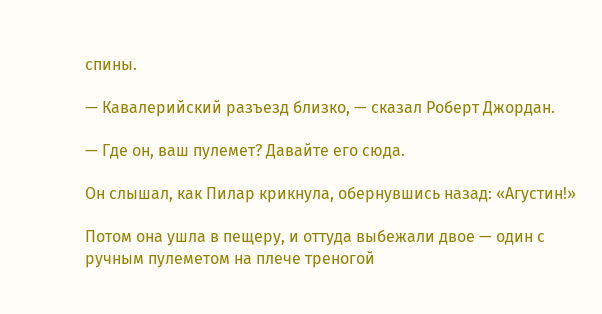спины.

— Кавалерийский разъезд близко, — сказал Роберт Джордан.

— Где он, ваш пулемет? Давайте его сюда.

Он слышал, как Пилар крикнула, обернувшись назад: «Агустин!»

Потом она ушла в пещеру, и оттуда выбежали двое — один с ручным пулеметом на плече треногой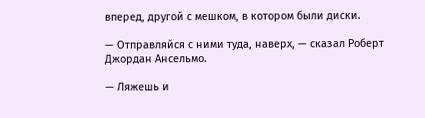вперед, другой с мешком, в котором были диски.

— Отправляйся с ними туда, наверх, — сказал Роберт Джордан Ансельмо.

— Ляжешь и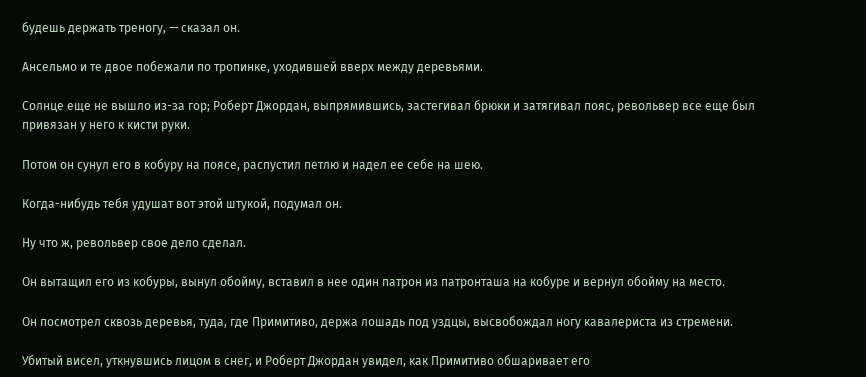будешь держать треногу, — сказал он.

Ансельмо и те двое побежали по тропинке, уходившей вверх между деревьями.

Солнце еще не вышло из-за гор; Роберт Джордан, выпрямившись, застегивал брюки и затягивал пояс, револьвер все еще был привязан у него к кисти руки.

Потом он сунул его в кобуру на поясе, распустил петлю и надел ее себе на шею.

Когда-нибудь тебя удушат вот этой штукой, подумал он.

Ну что ж, револьвер свое дело сделал.

Он вытащил его из кобуры, вынул обойму, вставил в нее один патрон из патронташа на кобуре и вернул обойму на место.

Он посмотрел сквозь деревья, туда, где Примитиво, держа лошадь под уздцы, высвобождал ногу кавалериста из стремени.

Убитый висел, уткнувшись лицом в снег, и Роберт Джордан увидел, как Примитиво обшаривает его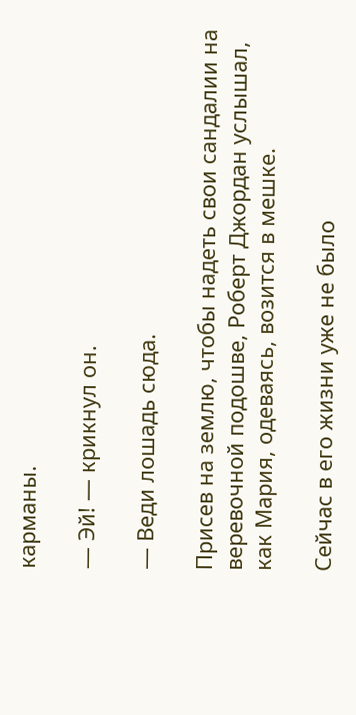карманы.

— Эй! — крикнул он.

— Веди лошадь сюда.

Присев на землю, чтобы надеть свои сандалии на веревочной подошве, Роберт Джордан услышал, как Мария, одеваясь, возится в мешке.

Сейчас в его жизни уже не было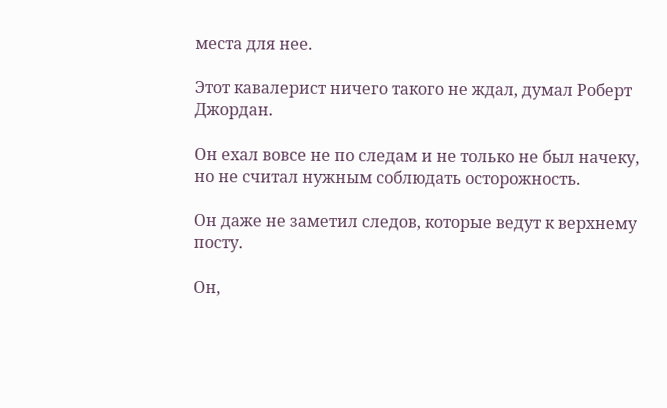места для нее.

Этот кавалерист ничего такого не ждал, думал Роберт Джордан.

Он ехал вовсе не по следам и не только не был начеку, но не считал нужным соблюдать осторожность.

Он даже не заметил следов, которые ведут к верхнему посту.

Он,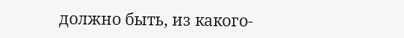должно быть, из какого-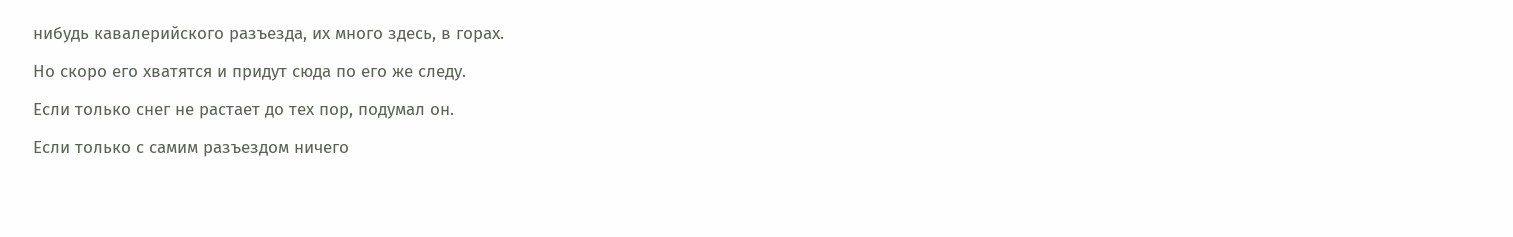нибудь кавалерийского разъезда, их много здесь, в горах.

Но скоро его хватятся и придут сюда по его же следу.

Если только снег не растает до тех пор, подумал он.

Если только с самим разъездом ничего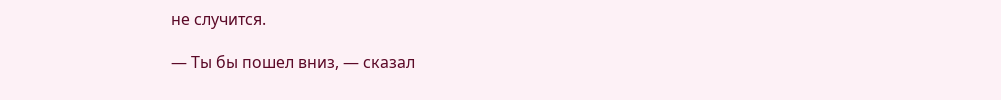не случится.

— Ты бы пошел вниз, — сказал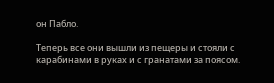он Пабло.

Теперь все они вышли из пещеры и стояли с карабинами в руках и с гранатами за поясом.